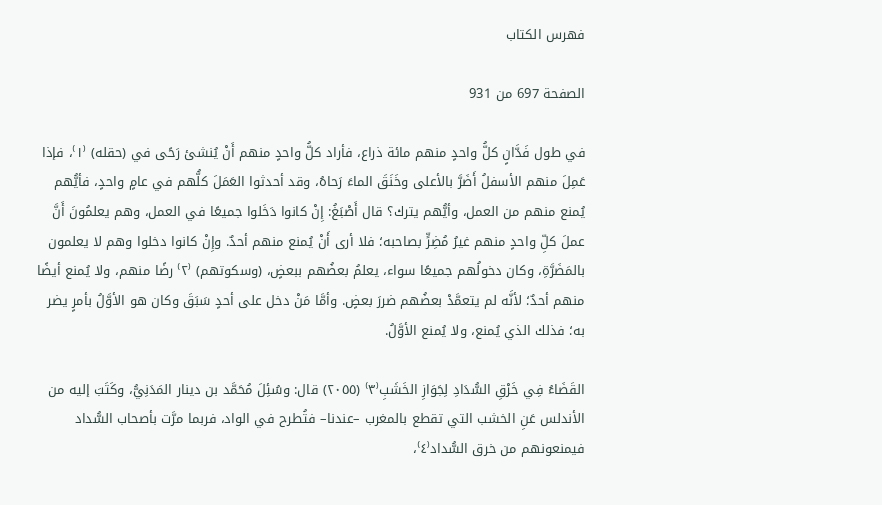فهرس الكتاب

الصفحة 697 من 931

في طول فَدَّانٍ كلُّ واحدٍ منهم مائة ذراع، فأراد كلُّ واحدٍ منهم أَنْ يُنشئ رَحًى في (حقله) ⁽١⁾، فإذا عَمِلَ منهم الأسفلُ أَضَرَّ بالأعلى وخَنَقَ الماءَ رَحاهُ، وقد أحدثوا العَمَلَ كلُّهم في عامٍ واحدٍ، فأيُّهم يُمنع منهم من العمل، وأيُّهم يترك؟ قال أَصْبَغُ: إِنْ كانوا دَخَلوا جميعًا في العمل، وهم يعلمُونَ أَنَّ عملَ كلِّ واحدٍ منهم غيرُ مُضِرٍّ بصاحبه؛ فلا أرى أَنْ يُمنع منهم أحدٌ. وإِنْ كانوا دخلوا وهم لا يعلمون بالمَضَرَّةِ، وكان دخولُهم جميعًا سواء، يعلمُ بعضُهم ببعضٍ، (وسكوتهم) ⁽٢⁾ رضًا منهم، ولا يُمنع أيضًا منهم أحدٌ؛ لأنَّه لم يتعمَّدْ بعضُهم ضررَ بعضٍ. وأمَّا مَنْ دخل على أحدٍ سَبَقَ وكان هو الأوَّلُ بأمرٍ يضر به؛ فذلك الذي يُمنع، ولا يُمنع الأوَّلُ.

القَضَاءُ فِي خَرْقِ السُّدَادِ لِجَوَازِ الخَشَبِ⁽٣⁾ (٢٠٥٥) قال: وسُئِلَ مُحَمَّد بن دينار المَدَنِيُّ، وكَتَبَ إليه من الأندلس عَنِ الخشب التي تقطع بالمغرب –عندنا– فتُطرح في الواد، فربما مرَّت بأصحاب السُّداد فيمنعونهم من خرق السُّداد⁽٤⁾،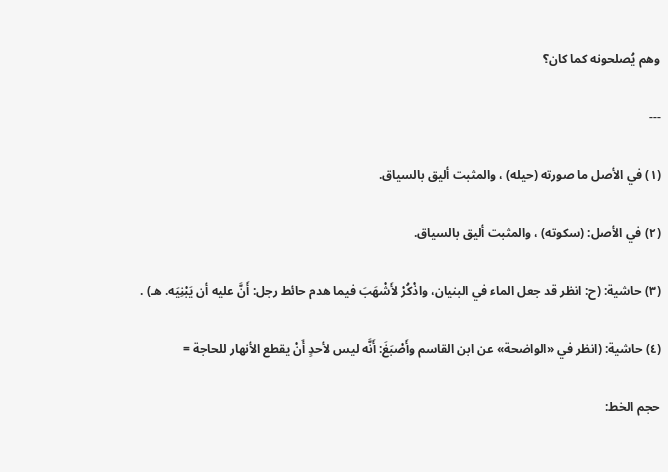وهم يُصلحونه كما كان؟

---

(١) في الأصل ما صورته (حيله) ، والمثبت أليق بالسياق.

(٢) في الأصل: (سكوته) ، والمثبت أليق بالسياق.

(٣) حاشية: (ح: انظر قد جعل الماء في البنيان، واذْكُرْ لأَشْهَبَ فيما هدم حائط رجل: أَنَّ عليه أن يَبْنِيَه. هـ) .

(٤) حاشية: (انظر في «الواضحة» عن ابن القاسم وأَصْبَغَ: أَنَّه ليس لأحدٍ أَنْ يقطع الأنهار للحاجة =

حجم الخط: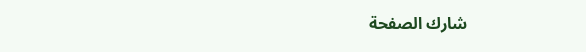شارك الصفحة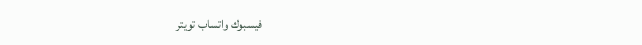فيسبوك واتساب تويتر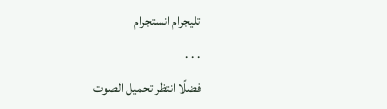تليجرام انستجرام
. . .
فضلًا انتظر تحميل الصوت